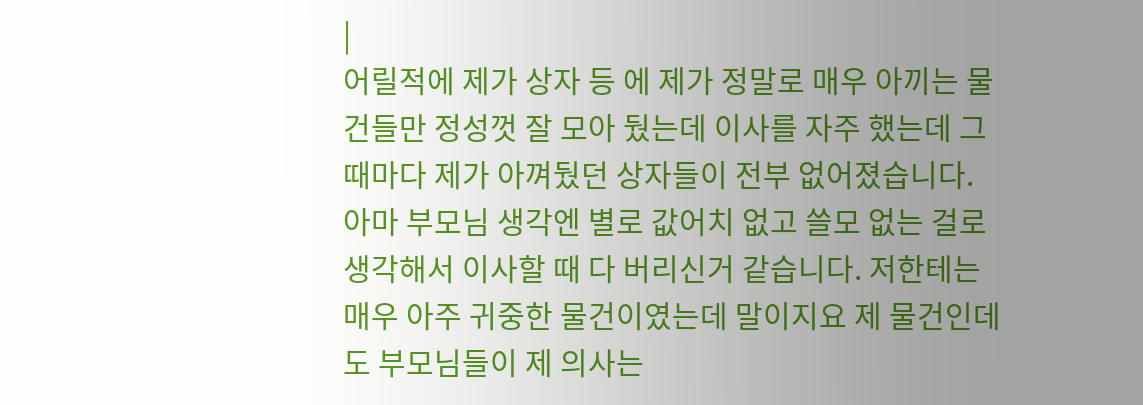|
어릴적에 제가 상자 등 에 제가 정말로 매우 아끼는 물건들만 정성껏 잘 모아 뒀는데 이사를 자주 했는데 그 때마다 제가 아껴뒀던 상자들이 전부 없어졌습니다. 아마 부모님 생각엔 별로 값어치 없고 쓸모 없는 걸로 생각해서 이사할 때 다 버리신거 같습니다. 저한테는 매우 아주 귀중한 물건이였는데 말이지요 제 물건인데도 부모님들이 제 의사는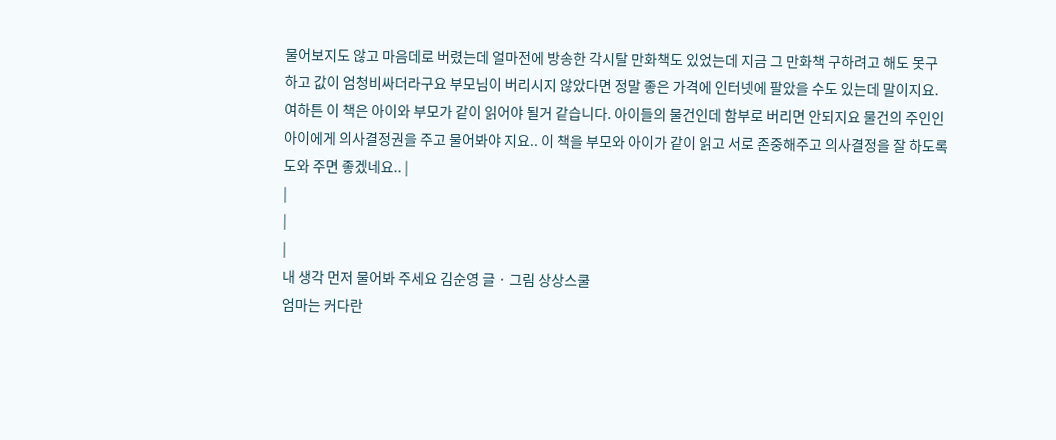물어보지도 않고 마음데로 버렸는데 얼마전에 방송한 각시탈 만화책도 있었는데 지금 그 만화책 구하려고 해도 못구하고 값이 엄청비싸더라구요 부모님이 버리시지 않았다면 정말 좋은 가격에 인터넷에 팔았을 수도 있는데 말이지요. 여하튼 이 책은 아이와 부모가 같이 읽어야 될거 같습니다. 아이들의 물건인데 함부로 버리면 안되지요 물건의 주인인 아이에게 의사결정권을 주고 물어봐야 지요.. 이 책을 부모와 아이가 같이 읽고 서로 존중해주고 의사결정을 잘 하도록 도와 주면 좋겠네요.. |
|
|
|
내 생각 먼저 물어봐 주세요 김순영 글 · 그림 상상스쿨
엄마는 커다란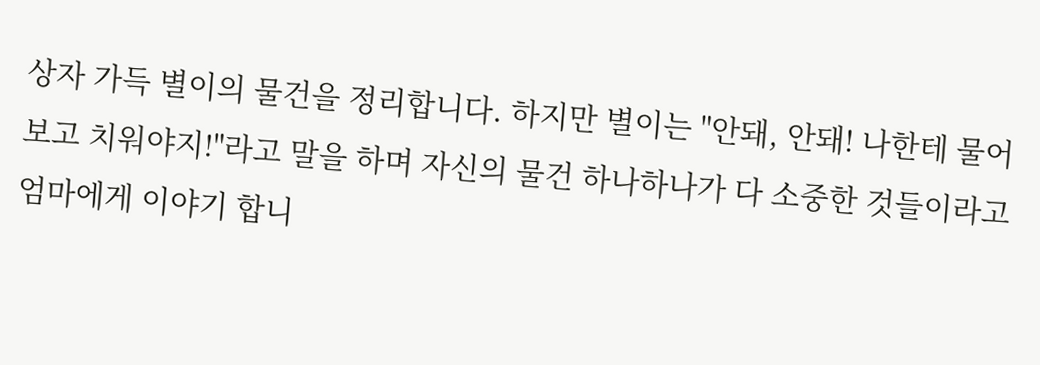상자 가득 별이의 물건을 정리합니다. 하지만 별이는 "안돼, 안돼! 나한테 물어보고 치워야지!"라고 말을 하며 자신의 물건 하나하나가 다 소중한 것들이라고 엄마에게 이야기 합니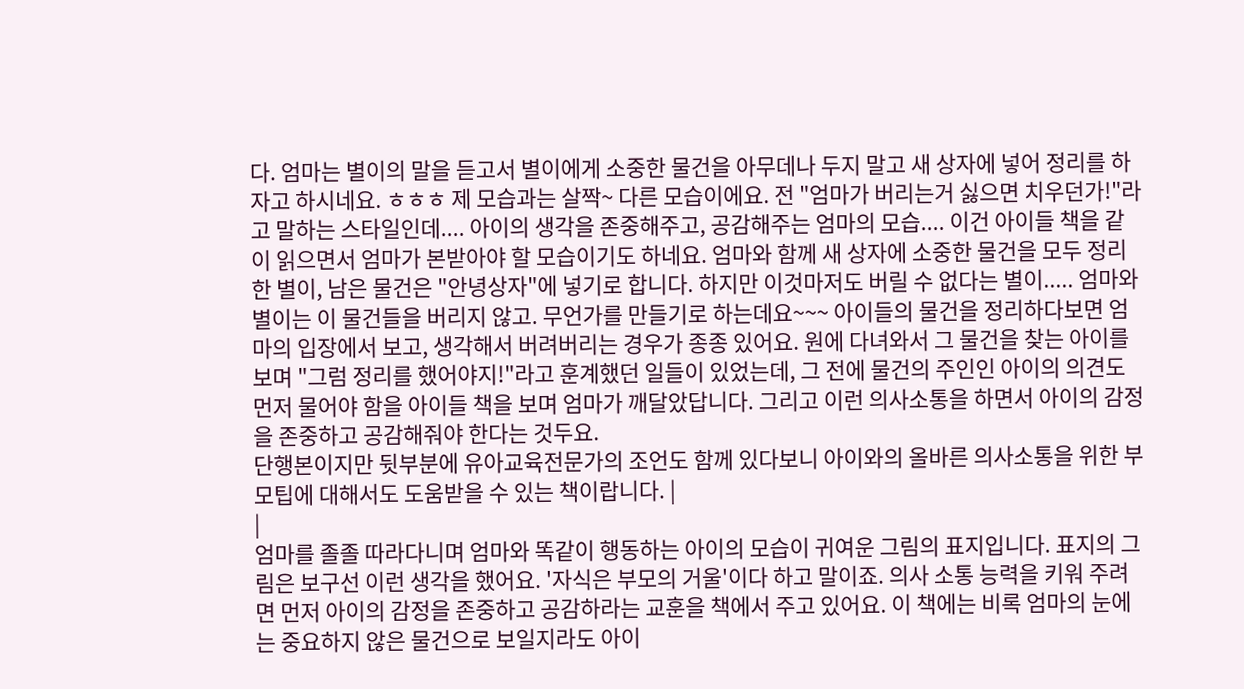다. 엄마는 별이의 말을 듣고서 별이에게 소중한 물건을 아무데나 두지 말고 새 상자에 넣어 정리를 하자고 하시네요. ㅎㅎㅎ 제 모습과는 살짝~ 다른 모습이에요. 전 "엄마가 버리는거 싫으면 치우던가!"라고 말하는 스타일인데.... 아이의 생각을 존중해주고, 공감해주는 엄마의 모습.... 이건 아이들 책을 같이 읽으면서 엄마가 본받아야 할 모습이기도 하네요. 엄마와 함께 새 상자에 소중한 물건을 모두 정리한 별이, 남은 물건은 "안녕상자"에 넣기로 합니다. 하지만 이것마저도 버릴 수 없다는 별이..... 엄마와 별이는 이 물건들을 버리지 않고. 무언가를 만들기로 하는데요~~~ 아이들의 물건을 정리하다보면 엄마의 입장에서 보고, 생각해서 버려버리는 경우가 종종 있어요. 원에 다녀와서 그 물건을 찾는 아이를 보며 "그럼 정리를 했어야지!"라고 훈계했던 일들이 있었는데, 그 전에 물건의 주인인 아이의 의견도 먼저 물어야 함을 아이들 책을 보며 엄마가 깨달았답니다. 그리고 이런 의사소통을 하면서 아이의 감정을 존중하고 공감해줘야 한다는 것두요.
단행본이지만 뒷부분에 유아교육전문가의 조언도 함께 있다보니 아이와의 올바른 의사소통을 위한 부모팁에 대해서도 도움받을 수 있는 책이랍니다. |
|
엄마를 졸졸 따라다니며 엄마와 똑같이 행동하는 아이의 모습이 귀여운 그림의 표지입니다. 표지의 그림은 보구선 이런 생각을 했어요. '자식은 부모의 거울'이다 하고 말이죠. 의사 소통 능력을 키워 주려면 먼저 아이의 감정을 존중하고 공감하라는 교훈을 책에서 주고 있어요. 이 책에는 비록 엄마의 눈에는 중요하지 않은 물건으로 보일지라도 아이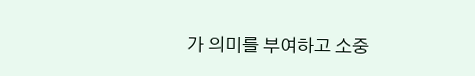가 의미를 부여하고 소중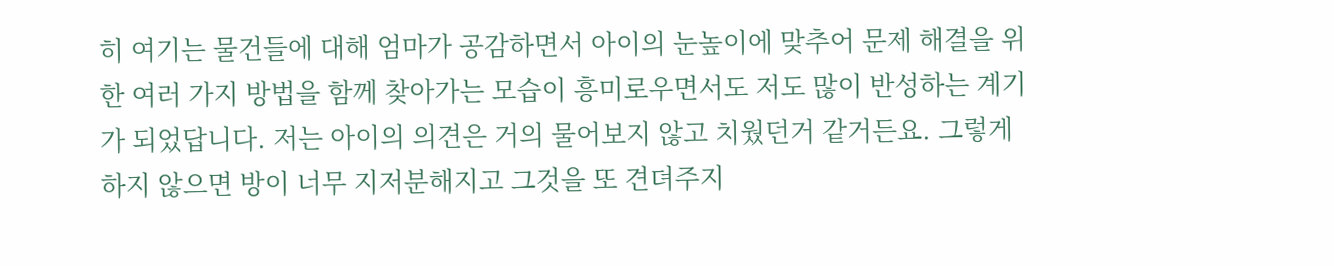히 여기는 물건들에 대해 엄마가 공감하면서 아이의 눈높이에 맞추어 문제 해결을 위한 여러 가지 방법을 함께 찾아가는 모습이 흥미로우면서도 저도 많이 반성하는 계기가 되었답니다. 저는 아이의 의견은 거의 물어보지 않고 치웠던거 같거든요. 그렇게 하지 않으면 방이 너무 지저분해지고 그것을 또 견뎌주지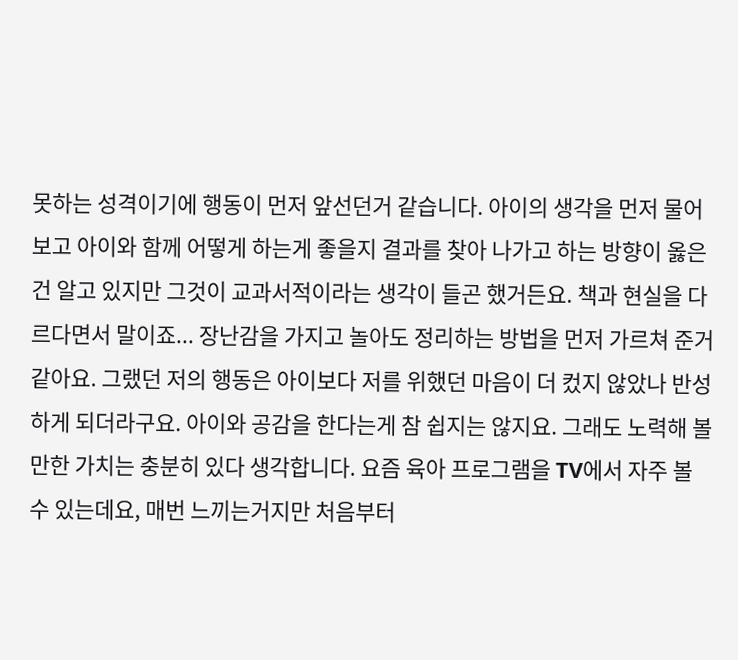못하는 성격이기에 행동이 먼저 앞선던거 같습니다. 아이의 생각을 먼저 물어보고 아이와 함께 어떻게 하는게 좋을지 결과를 찾아 나가고 하는 방향이 옳은건 알고 있지만 그것이 교과서적이라는 생각이 들곤 했거든요. 책과 현실을 다르다면서 말이죠... 장난감을 가지고 놀아도 정리하는 방법을 먼저 가르쳐 준거 같아요. 그랬던 저의 행동은 아이보다 저를 위했던 마음이 더 컸지 않았나 반성하게 되더라구요. 아이와 공감을 한다는게 참 쉽지는 않지요. 그래도 노력해 볼만한 가치는 충분히 있다 생각합니다. 요즘 육아 프로그램을 TV에서 자주 볼 수 있는데요, 매번 느끼는거지만 처음부터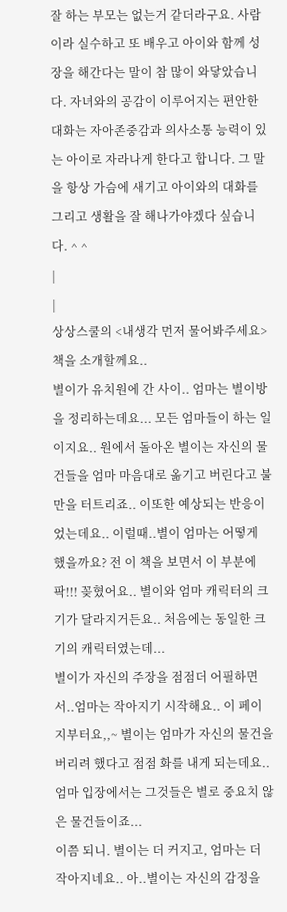잘 하는 부모는 없는거 같더라구요. 사람이라 실수하고 또 배우고 아이와 함께 성장을 해간다는 말이 참 많이 와닿았습니다. 자녀와의 공감이 이루어지는 편안한 대화는 자아존중감과 의사소통 능력이 있는 아이로 자라나게 한다고 합니다. 그 말을 항상 가슴에 새기고 아이와의 대화를 그리고 생활을 잘 해나가야겠다 싶습니다. ^ ^
|
|
상상스쿨의 <내생각 먼저 물어봐주세요>책을 소개할께요..
별이가 유치원에 간 사이.. 엄마는 별이방을 정리하는데요... 모든 엄마들이 하는 일이지요.. 원에서 돌아온 별이는 자신의 물건들을 엄마 마음대로 옮기고 버린다고 불만을 터트리죠.. 이또한 예상되는 반응이었는데요.. 이럴때..별이 엄마는 어떻게 했을까요? 전 이 책을 보면서 이 부분에 팍!!! 꽂혔어요.. 별이와 엄마 캐릭터의 크기가 달라지거든요.. 처음에는 동일한 크기의 캐릭터였는데...
별이가 자신의 주장을 점점더 어필하면서..엄마는 작아지기 시작해요.. 이 페이지부터요,,~ 별이는 엄마가 자신의 물건을 버리려 했다고 점점 화를 내게 되는데요..
엄마 입장에서는 그것들은 별로 중요치 않은 물건들이죠...
이쯤 되니. 별이는 더 커지고, 엄마는 더 작아지네요.. 아..별이는 자신의 감정을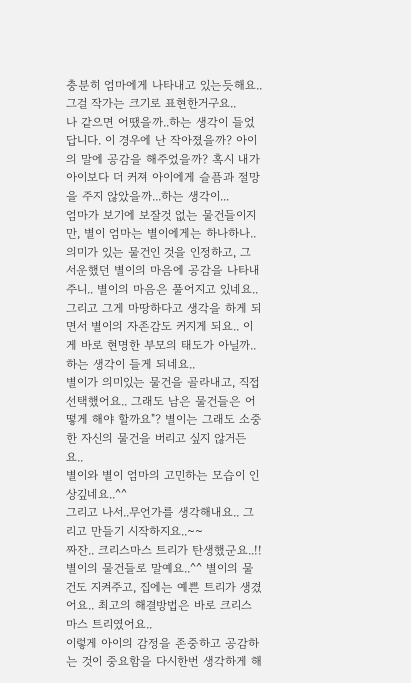충분히 엄마에게 나타내고 있는듯해요.. 그걸 작가는 크기로 표현한거구요..
나 같으면 어땠을까..하는 생각이 들었답니다. 이 경우에 난 작아졌을까? 아이의 말에 공감을 해주었을까? 혹시 내가 아이보다 더 커져 아이에게 슬픔과 절망을 주지 않았을까...하는 생각이...
엄마가 보기에 보잘것 없는 물건들이지만, 별이 엄마는 별이에게는 하나하나..의미가 있는 물건인 것을 인정하고, 그 서운했던 별이의 마음에 공감을 나타내주니.. 별이의 마음은 풀어지고 있네요.. 그리고 그게 마땅하다고 생각을 하게 되면서 별이의 자존감도 커지게 되요.. 이게 바로 현명한 부모의 태도가 아닐까..하는 생각이 들게 되네요..
별이가 의미있는 물건을 골라내고, 직접 선택했어요.. 그래도 남은 물건들은 어떻게 해야 할까요"? 별이는 그래도 소중한 자신의 물건을 버리고 싶지 않거든요..
별이와 별이 엄마의 고민하는 모습이 인상깊네요..^^
그리고 나서..무언가를 생각해내요.. 그리고 만들기 시작하지요..~~
짜잔.. 크리스마스 트리가 탄생했군요..!! 별이의 물건들로 말예요..^^ 별이의 물건도 지켜주고, 집에는 예쁜 트리가 생겼어요.. 최고의 해결방법은 바로 크리스마스 트리였어요..
이렇게 아이의 감정을 존중하고 공감하는 것이 중요함을 다시한번 생각하게 해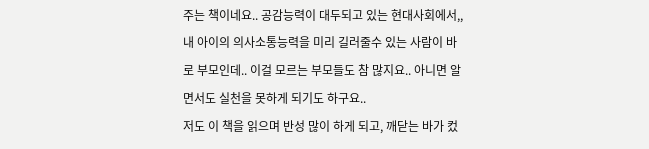주는 책이네요.. 공감능력이 대두되고 있는 현대사회에서,, 내 아이의 의사소통능력을 미리 길러줄수 있는 사람이 바로 부모인데.. 이걸 모르는 부모들도 참 많지요.. 아니면 알면서도 실천을 못하게 되기도 하구요..
저도 이 책을 읽으며 반성 많이 하게 되고, 깨닫는 바가 컸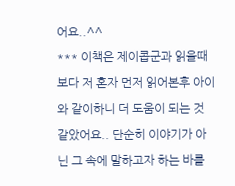어요..^^
*** 이책은 제이콥군과 읽을때보다 저 혼자 먼저 읽어본후 아이와 같이하니 더 도움이 되는 것 같았어요.. 단순히 이야기가 아닌 그 속에 말하고자 하는 바를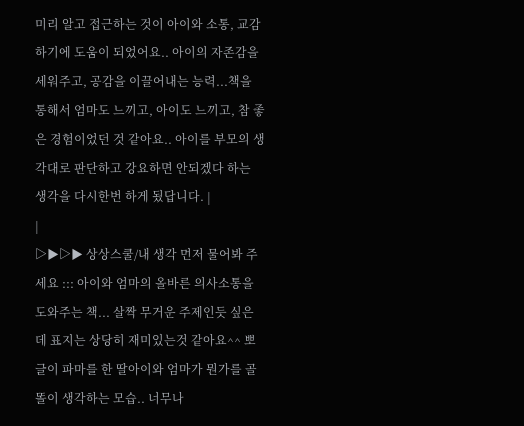미리 알고 접근하는 것이 아이와 소통, 교감하기에 도움이 되었어요.. 아이의 자존감을 세워주고, 공감을 이끌어내는 능력...책을 통해서 엄마도 느끼고, 아이도 느끼고, 참 좋은 경험이었던 것 같아요.. 아이를 부모의 생각대로 판단하고 강요하면 안되겠다 하는 생각을 다시한번 하게 됬답니다. |
|
▷▶▷▶ 상상스쿨/내 생각 먼저 물어봐 주세요 ::: 아이와 엄마의 올바른 의사소통을 도와주는 책... 살짝 무거운 주제인듯 싶은데 표지는 상당히 재미있는것 같아요^^ 뽀글이 파마를 한 딸아이와 엄마가 뭔가를 골똘이 생각하는 모습.. 너무나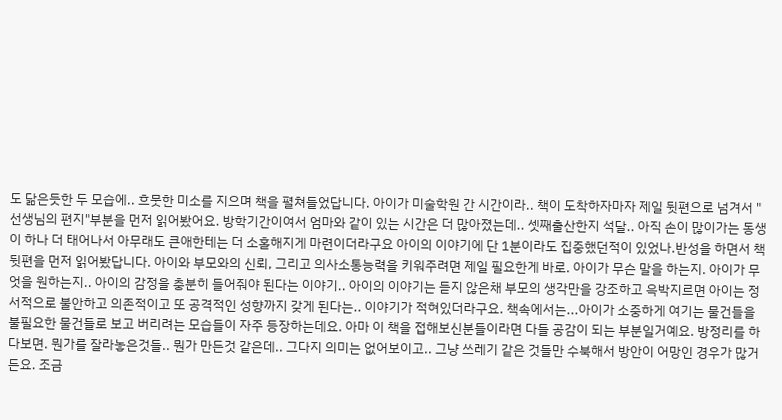도 닮은듯한 두 모습에.. 흐뭇한 미소를 지으며 책을 펼쳐들었답니다. 아이가 미술학원 간 시간이라.. 책이 도착하자마자 제일 뒷편으로 넘겨서 "선생님의 편지"부분을 먼저 읽어봤어요. 방학기간이여서 엄마와 같이 있는 시간은 더 많아졌는데.. 셋째출산한지 석달.. 아직 손이 많이가는 동생이 하나 더 태어나서 아무래도 큰애한테는 더 소홀해지게 마련이더라구요 아이의 이야기에 단 1분이라도 집중했던적이 있었나.반성을 하면서 책 뒷편을 먼저 읽어봤답니다. 아이와 부모와의 신뢰, 그리고 의사소통능력을 키워주려면 제일 필요한게 바로. 아이가 무슨 말을 하는지. 아이가 무엇을 원하는지.. 아이의 감정을 충분히 들어줘야 된다는 이야기.. 아이의 이야기는 듣지 않은채 부모의 생각만을 강조하고 윽박지르면 아이는 정서적으로 불안하고 의존적이고 또 공격적인 성향까지 갖게 된다는.. 이야기가 적혀있더라구요. 책속에서는...아이가 소중하게 여기는 물건들을 불필요한 물건들로 보고 버리려는 모습들이 자주 등장하는데요. 아마 이 책을 접해보신분들이라면 다들 공감이 되는 부분일거예요. 방정리를 하다보면. 뭔가를 잘라놓은것들.. 뭔가 만든것 같은데.. 그다지 의미는 없어보이고.. 그냥 쓰레기 같은 것들만 수북해서 방안이 어망인 경우가 많거든요. 조금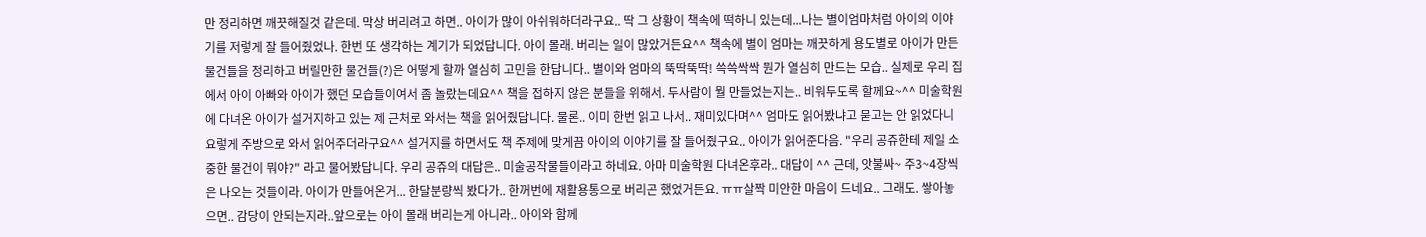만 정리하면 깨끗해질것 같은데. 막상 버리려고 하면.. 아이가 많이 아쉬워하더라구요.. 딱 그 상황이 책속에 떡하니 있는데...나는 별이엄마처럼 아이의 이야기를 저렇게 잘 들어줬었나. 한번 또 생각하는 계기가 되었답니다. 아이 몰래. 버리는 일이 많았거든요^^ 책속에 별이 엄마는 깨끗하게 용도별로 아이가 만든 물건들을 정리하고 버릴만한 물건들(?)은 어떻게 할까 열심히 고민을 한답니다.. 별이와 엄마의 뚝딱뚝딱! 쓱쓱싹싹 뭔가 열심히 만드는 모습.. 실제로 우리 집에서 아이 아빠와 아이가 했던 모습들이여서 좀 놀랐는데요^^ 책을 접하지 않은 분들을 위해서. 두사람이 뭘 만들었는지는.. 비워두도록 할께요~^^ 미술학원에 다녀온 아이가 설거지하고 있는 제 근처로 와서는 책을 읽어줬답니다. 물론.. 이미 한번 읽고 나서.. 재미있다며^^ 엄마도 읽어봤냐고 묻고는 안 읽었다니 요렇게 주방으로 와서 읽어주더라구요^^ 설거지를 하면서도 책 주제에 맞게끔 아이의 이야기를 잘 들어줬구요.. 아이가 읽어준다음. "우리 공쥬한테 제일 소중한 물건이 뭐야?" 라고 물어봤답니다. 우리 공쥬의 대답은.. 미술공작물들이라고 하네요. 아마 미술학원 다녀온후라.. 대답이 ^^ 근데, 앗불싸~ 주3~4장씩은 나오는 것들이라. 아이가 만들어온거... 한달분량씩 봤다가.. 한꺼번에 재활용통으로 버리곤 했었거든요. ㅠㅠ살짝 미안한 마음이 드네요.. 그래도. 쌓아놓으면.. 감당이 안되는지라..앞으로는 아이 몰래 버리는게 아니라.. 아이와 함께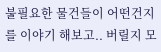불필요한 물건들이 어떤건지를 이야기 해보고.. 버릴지 모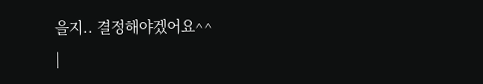을지.. 결정해야겠어요^^
|